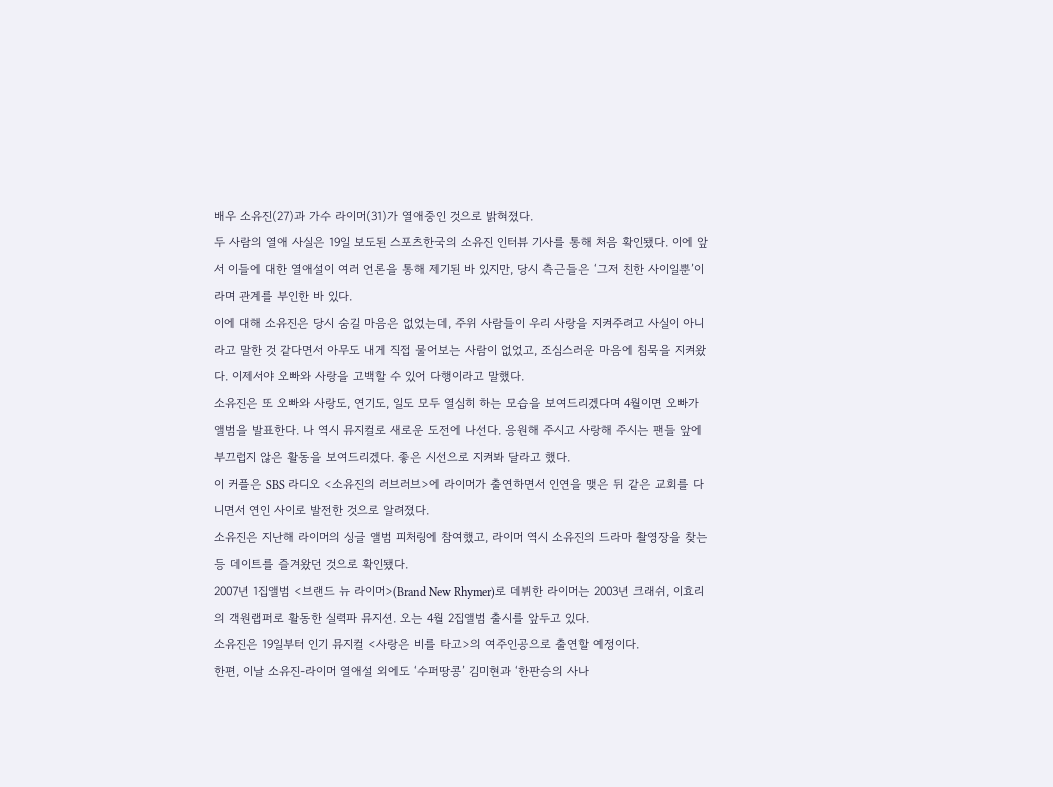배우 소유진(27)과 가수 라이머(31)가 열애중인 것으로 밝혀졌다.
두 사람의 열애 사실은 19일 보도된 스포츠한국의 소유진 인터뷰 기사를 통해 처음 확인됐다. 이에 앞서 이들에 대한 열애설이 여러 언론을 통해 제기된 바 있지만, 당시 측근들은 ‘그저 친한 사이일뿐’이라며 관계를 부인한 바 있다.
이에 대해 소유진은 당시 숨길 마음은 없었는데, 주위 사람들이 우리 사랑을 지켜주려고 사실이 아니라고 말한 것 같다면서 아무도 내게 직접 물어보는 사람이 없었고, 조심스러운 마음에 침묵을 지켜왔다. 이제서야 오빠와 사랑을 고백할 수 있어 다행이라고 말했다.
소유진은 또 오빠와 사랑도, 연기도, 일도 모두 열심히 하는 모습을 보여드리겠다며 4월이면 오빠가 앨범을 발표한다. 나 역시 뮤지컬로 새로운 도전에 나선다. 응원해 주시고 사랑해 주시는 팬들 앞에 부끄럽지 않은 활동을 보여드리겠다. 좋은 시선으로 지켜봐 달라고 했다.
이 커플은 SBS 라디오 <소유진의 러브러브>에 라이머가 출연하면서 인연을 맺은 뒤 같은 교회를 다니면서 연인 사이로 발전한 것으로 알려졌다.
소유진은 지난해 라이머의 싱글 앨범 피처링에 참여했고, 라이머 역시 소유진의 드라마 촬영장을 찾는 등 데이트를 즐겨왔던 것으로 확인됐다.
2007년 1집앨범 <브랜드 뉴 라이머>(Brand New Rhymer)로 데뷔한 라이머는 2003년 크래쉬, 이효리의 객원랩퍼로 활동한 실력파 뮤지션. 오는 4월 2집앨범 출시를 앞두고 있다.
소유진은 19일부터 인기 뮤지컬 <사랑은 비를 타고>의 여주인공으로 출연할 예정이다.
한편, 이날 소유진-라이머 열애설 외에도 ‘수퍼땅콩’ 김미현과 ‘한판승의 사나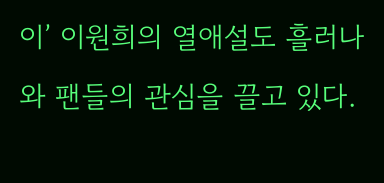이’ 이원희의 열애설도 흘러나와 팬들의 관심을 끌고 있다.